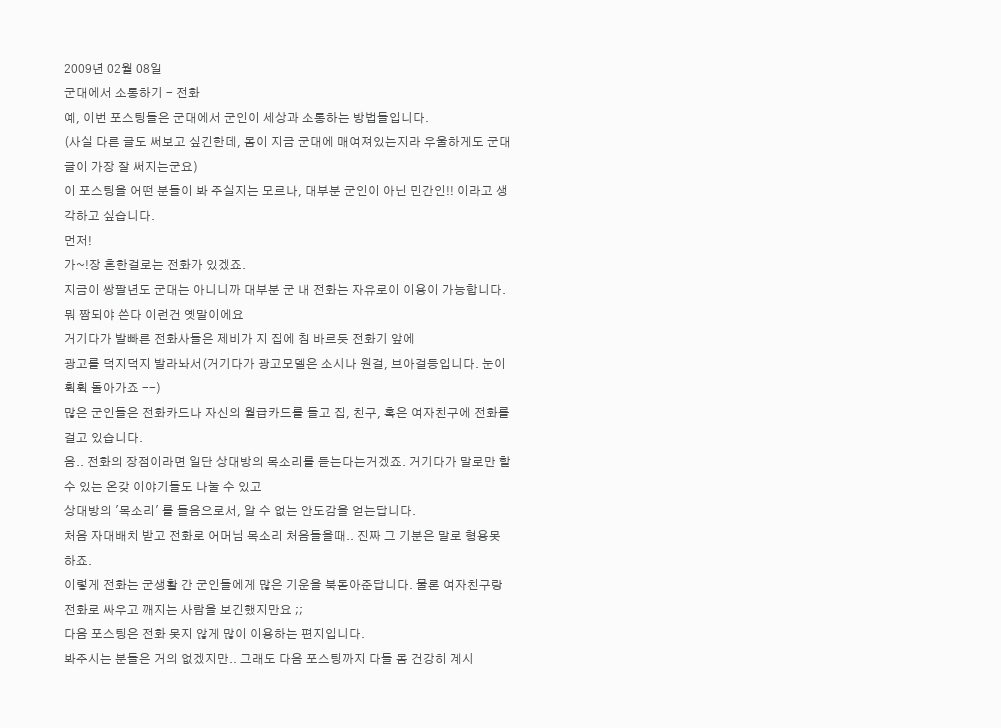2009년 02월 08일
군대에서 소통하기 - 전화
예, 이번 포스팅들은 군대에서 군인이 세상과 소통하는 방법들입니다.
(사실 다른 글도 써보고 싶긴한데, 몸이 지금 군대에 매여져있는지라 우울하게도 군대 글이 가장 잘 써지는군요)
이 포스팅을 어떤 분들이 봐 주실지는 모르나, 대부분 군인이 아닌 민간인!! 이라고 생각하고 싶습니다.
먼저!
가~!장 흔한걸로는 전화가 있겠죠.
지금이 쌍팔년도 군대는 아니니까 대부분 군 내 전화는 자유로이 이용이 가능합니다. 뭐 짬되야 쓴다 이런건 옛말이에요
거기다가 발빠른 전화사들은 제비가 지 집에 침 바르듯 전화기 앞에
광고를 덕지덕지 발라놔서(거기다가 광고모델은 소시나 원걸, 브아걸등입니다. 눈이 휙휙 돌아가죠 --)
많은 군인들은 전화카드나 자신의 월급카드를 들고 집, 친구, 혹은 여자친구에 전화를 걸고 있습니다.
음.. 전화의 장점이라면 일단 상대방의 목소리를 듣는다는거겠죠. 거기다가 말로만 할 수 있는 온갖 이야기들도 나눌 수 있고
상대방의 '목소리' 를 들음으로서, 알 수 없는 안도감을 얻는답니다.
처음 자대배치 받고 전화로 어머님 목소리 처음들을때.. 진짜 그 기분은 말로 형용못하죠.
이렇게 전화는 군생활 간 군인들에게 많은 기운을 북돋아준답니다. 물론 여자친구랑 전화로 싸우고 깨지는 사람을 보긴했지만요 ;;
다음 포스팅은 전화 못지 않게 많이 이용하는 편지입니다.
봐주시는 분들은 거의 없겠지만.. 그래도 다음 포스팅까지 다들 몸 건강히 계시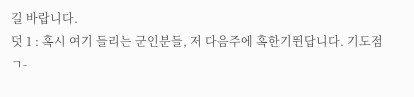길 바랍니다.
덧 1 : 혹시 여기 들리는 군인분들, 저 다음주에 혹한기뛴답니다. 기도점 ㄱ-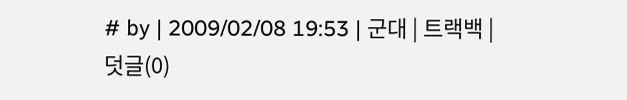# by | 2009/02/08 19:53 | 군대 | 트랙백 | 덧글(0)